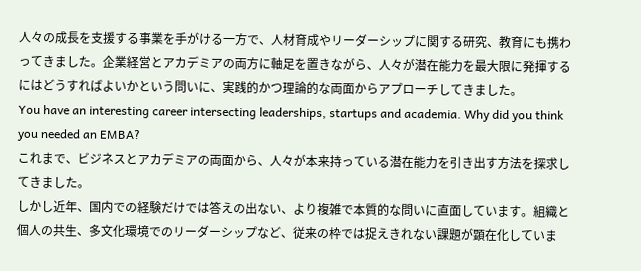人々の成長を支援する事業を手がける一方で、人材育成やリーダーシップに関する研究、教育にも携わってきました。企業経営とアカデミアの両方に軸足を置きながら、人々が潜在能力を最大限に発揮するにはどうすればよいかという問いに、実践的かつ理論的な両面からアプローチしてきました。
You have an interesting career intersecting leaderships, startups and academia. Why did you think you needed an EMBA?
これまで、ビジネスとアカデミアの両面から、人々が本来持っている潜在能力を引き出す方法を探求してきました。
しかし近年、国内での経験だけでは答えの出ない、より複雑で本質的な問いに直面しています。組織と個人の共生、多文化環境でのリーダーシップなど、従来の枠では捉えきれない課題が顕在化していま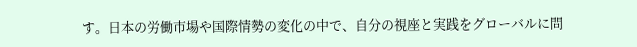す。日本の労働市場や国際情勢の変化の中で、自分の視座と実践をグローバルに問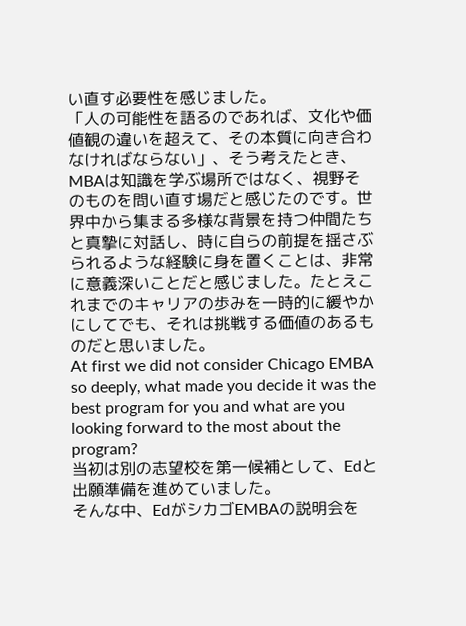い直す必要性を感じました。
「人の可能性を語るのであれば、文化や価値観の違いを超えて、その本質に向き合わなければならない」、そう考えたとき、MBAは知識を学ぶ場所ではなく、視野そのものを問い直す場だと感じたのです。世界中から集まる多様な背景を持つ仲間たちと真摯に対話し、時に自らの前提を揺さぶられるような経験に身を置くことは、非常に意義深いことだと感じました。たとえこれまでのキャリアの歩みを一時的に緩やかにしてでも、それは挑戦する価値のあるものだと思いました。
At first we did not consider Chicago EMBA so deeply, what made you decide it was the best program for you and what are you looking forward to the most about the program?
当初は別の志望校を第一候補として、Edと出願準備を進めていました。
そんな中、EdがシカゴEMBAの説明会を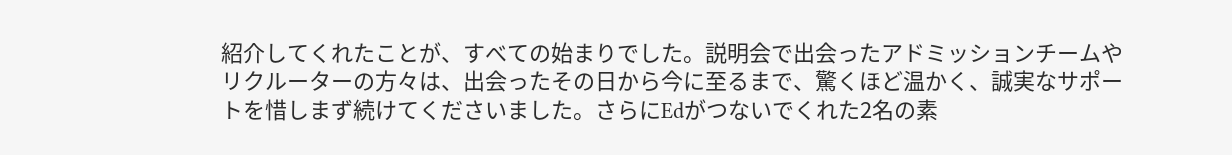紹介してくれたことが、すべての始まりでした。説明会で出会ったアドミッションチームやリクルーターの方々は、出会ったその日から今に至るまで、驚くほど温かく、誠実なサポートを惜しまず続けてくださいました。さらにEdがつないでくれた2名の素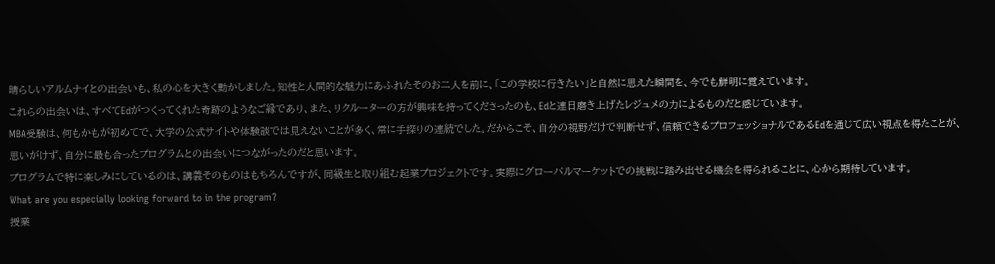晴らしいアルムナイとの出会いも、私の心を大きく動かしました。知性と人間的な魅力にあふれたそのお二人を前に、「この学校に行きたい」と自然に思えた瞬間を、今でも鮮明に覚えています。
これらの出会いは、すべてEdがつくってくれた奇跡のようなご縁であり、また、リクルーターの方が興味を持ってくださったのも、Edと連日磨き上げたレジュメの力によるものだと感じています。
MBA受験は、何もかもが初めてで、大学の公式サイトや体験談では見えないことが多く、常に手探りの連続でした。だからこそ、自分の視野だけで判断せず、信頼できるプロフェッショナルであるEdを通じて広い視点を得たことが、思いがけず、自分に最も合ったプログラムとの出会いにつながったのだと思います。
プログラムで特に楽しみにしているのは、講義そのものはもちろんですが、同級生と取り組む起業プロジェクトです。実際にグローバルマーケットでの挑戦に踏み出せる機会を得られることに、心から期待しています。
What are you especially looking forward to in the program?
授業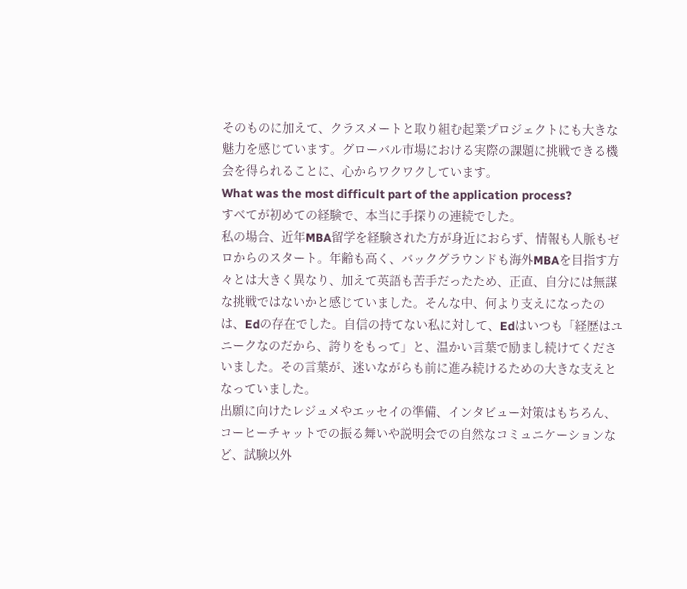そのものに加えて、クラスメートと取り組む起業プロジェクトにも大きな魅力を感じています。グローバル市場における実際の課題に挑戦できる機会を得られることに、心からワクワクしています。
What was the most difficult part of the application process?
すべてが初めての経験で、本当に手探りの連続でした。
私の場合、近年MBA留学を経験された方が身近におらず、情報も人脈もゼロからのスタート。年齢も高く、バックグラウンドも海外MBAを目指す方々とは大きく異なり、加えて英語も苦手だったため、正直、自分には無謀な挑戦ではないかと感じていました。そんな中、何より支えになったのは、Edの存在でした。自信の持てない私に対して、Edはいつも「経歴はユニークなのだから、誇りをもって」と、温かい言葉で励まし続けてくださいました。その言葉が、迷いながらも前に進み続けるための大きな支えとなっていました。
出願に向けたレジュメやエッセイの準備、インタビュー対策はもちろん、コーヒーチャットでの振る舞いや説明会での自然なコミュニケーションなど、試験以外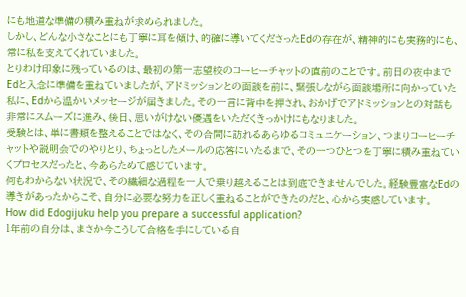にも地道な準備の積み重ねが求められました。
しかし、どんな小さなことにも丁寧に耳を傾け、的確に導いてくださったEdの存在が、精神的にも実務的にも、常に私を支えてくれていました。
とりわけ印象に残っているのは、最初の第一志望校のコーヒーチャットの直前のことです。前日の夜中までEdと入念に準備を重ねていましたが、アドミッションとの面談を前に、緊張しながら面談場所に向かっていた私に、Edから温かいメッセージが届きました。その一言に背中を押され、おかげでアドミッションとの対話も非常にスムーズに進み、後日、思いがけない優遇をいただくきっかけにもなりました。
受験とは、単に書類を整えることではなく、その合間に訪れるあらゆるコミュニケーション、つまりコーヒーチャットや説明会でのやりとり、ちょっとしたメールの応答にいたるまで、その一つひとつを丁寧に積み重ねていくプロセスだったと、今あらためて感じています。
何もわからない状況で、その繊細な過程を一人で乗り越えることは到底できませんでした。経験豊富なEdの導きがあったからこそ、自分に必要な努力を正しく重ねることができたのだと、心から実感しています。
How did Edogijuku help you prepare a successful application?
1年前の自分は、まさか今こうして合格を手にしている自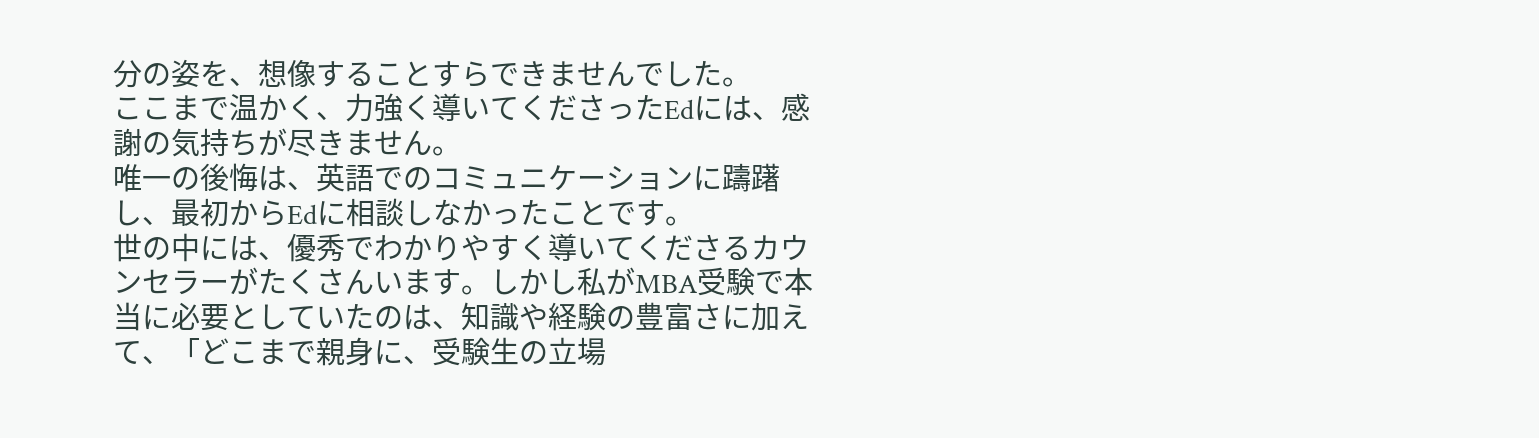分の姿を、想像することすらできませんでした。
ここまで温かく、力強く導いてくださったEdには、感謝の気持ちが尽きません。
唯一の後悔は、英語でのコミュニケーションに躊躇し、最初からEdに相談しなかったことです。
世の中には、優秀でわかりやすく導いてくださるカウンセラーがたくさんいます。しかし私がMBA受験で本当に必要としていたのは、知識や経験の豊富さに加えて、「どこまで親身に、受験生の立場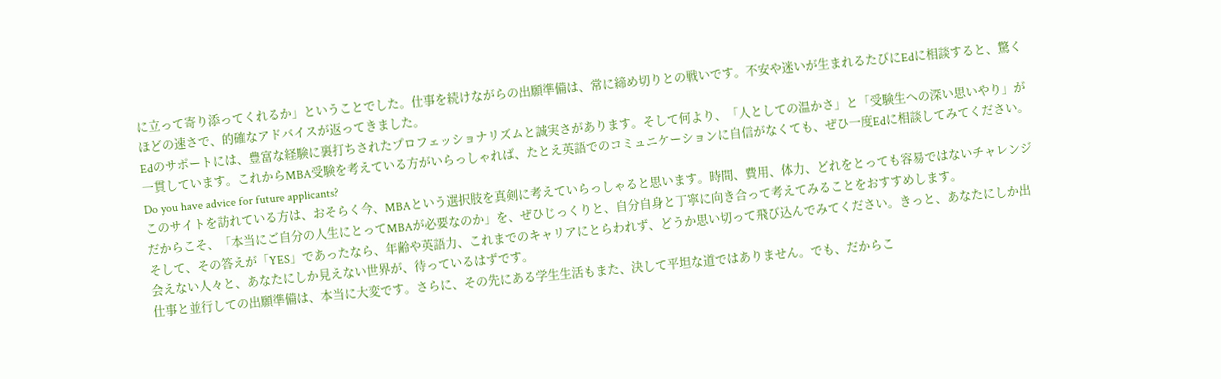に立って寄り添ってくれるか」ということでした。仕事を続けながらの出願準備は、常に締め切りとの戦いです。不安や迷いが生まれるたびにEdに相談すると、驚くほどの速さで、的確なアドバイスが返ってきました。
Edのサポートには、豊富な経験に裏打ちされたプロフェッショナリズムと誠実さがあります。そして何より、「人としての温かさ」と「受験生への深い思いやり」が一貫しています。これからMBA受験を考えている方がいらっしゃれば、たとえ英語でのコミュニケーションに自信がなくても、ぜひ一度Edに相談してみてください。
Do you have advice for future applicants?
このサイトを訪れている方は、おそらく今、MBAという選択肢を真剣に考えていらっしゃると思います。時間、費用、体力、どれをとっても容易ではないチャレンジだからこそ、「本当にご自分の人生にとってMBAが必要なのか」を、ぜひじっくりと、自分自身と丁寧に向き合って考えてみることをおすすめします。
そして、その答えが「YES」であったなら、年齢や英語力、これまでのキャリアにとらわれず、どうか思い切って飛び込んでみてください。きっと、あなたにしか出会えない人々と、あなたにしか見えない世界が、待っているはずです。
仕事と並行しての出願準備は、本当に大変です。さらに、その先にある学生生活もまた、決して平坦な道ではありません。でも、だからこ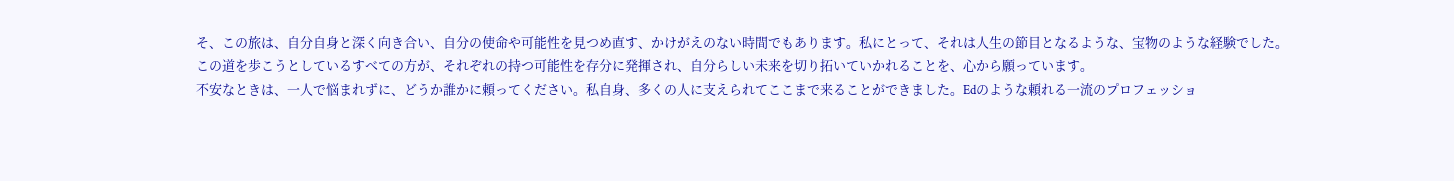そ、この旅は、自分自身と深く向き合い、自分の使命や可能性を見つめ直す、かけがえのない時間でもあります。私にとって、それは人生の節目となるような、宝物のような経験でした。
この道を歩こうとしているすべての方が、それぞれの持つ可能性を存分に発揮され、自分らしい未来を切り拓いていかれることを、心から願っています。
不安なときは、一人で悩まれずに、どうか誰かに頼ってください。私自身、多くの人に支えられてここまで来ることができました。Edのような頼れる一流のプロフェッショ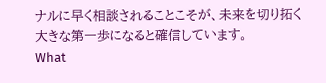ナルに早く相談されることこそが、未来を切り拓く大きな第一歩になると確信しています。
What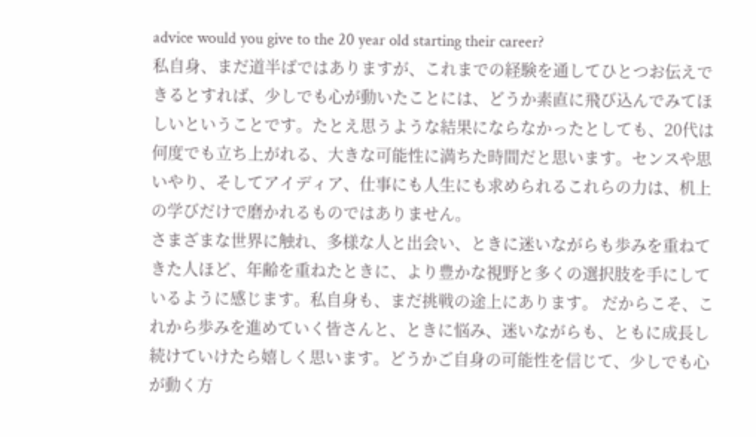advice would you give to the 20 year old starting their career?
私自身、まだ道半ばではありますが、これまでの経験を通してひとつお伝えできるとすれば、少しでも心が動いたことには、どうか素直に飛び込んでみてほしいということです。たとえ思うような結果にならなかったとしても、20代は何度でも立ち上がれる、大きな可能性に満ちた時間だと思います。センスや思いやり、そしてアイディア、仕事にも人生にも求められるこれらの力は、机上の学びだけで磨かれるものではありません。
さまざまな世界に触れ、多様な人と出会い、ときに迷いながらも歩みを重ねてきた人ほど、年齢を重ねたときに、より豊かな視野と多くの選択肢を手にしているように感じます。私自身も、まだ挑戦の途上にあります。 だからこそ、これから歩みを進めていく皆さんと、ときに悩み、迷いながらも、ともに成長し続けていけたら嬉しく思います。どうかご自身の可能性を信じて、少しでも心が動く方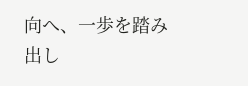向へ、一歩を踏み出し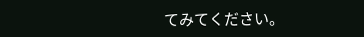てみてください。